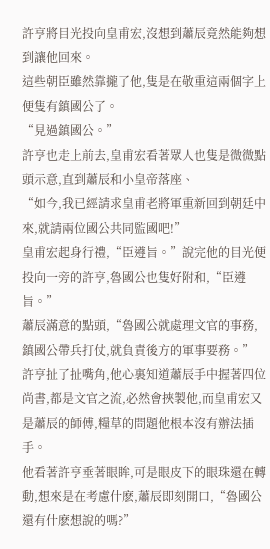許亨將目光投向皇甫宏,沒想到蕭辰竟然能夠想到讓他回來。
這些朝臣雖然靠攏了他,隻是在敬重這兩個字上便隻有鎮國公了。
“見過鎮國公。”
許亨也走上前去,皇甫宏看著眾人也隻是微微點頭示意,直到蕭辰和小皇帝落座、
“如今,我已經請求皇甫老將軍重新回到朝廷中來,就請兩位國公共同監國吧!”
皇甫宏起身行禮,“臣遵旨。”說完他的目光便投向一旁的許亨,魯國公也隻好附和,“臣遵旨。”
蕭辰滿意的點頭,“魯國公就處理文官的事務,鎮國公帶兵打仗,就負責後方的軍事要務。”
許亨扯了扯嘴角,他心裏知道蕭辰手中握著四位尚書,都是文官之流,必然會挾製他,而皇甫宏又是蕭辰的師傅,糧草的問題他根本沒有辦法插手。
他看著許亨垂著眼眸,可是眼皮下的眼珠還在轉動,想來是在考慮什麽,蕭辰即刻開口,“魯國公還有什麽想說的嗎?”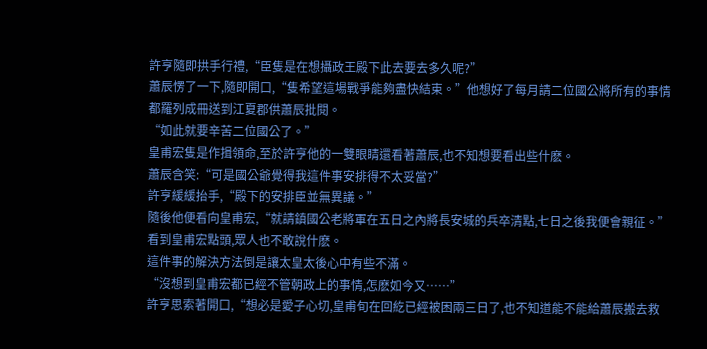許亨隨即拱手行禮,“臣隻是在想攝政王殿下此去要去多久呢?”
蕭辰愣了一下,隨即開口,“隻希望這場戰爭能夠盡快結束。”他想好了每月請二位國公將所有的事情都羅列成冊送到江夏郡供蕭辰批閱。
“如此就要辛苦二位國公了。”
皇甫宏隻是作揖領命,至於許亨他的一雙眼睛還看著蕭辰,也不知想要看出些什麽。
蕭辰含笑:“可是國公爺覺得我這件事安排得不太妥當?”
許亨緩緩抬手,“殿下的安排臣並無異議。”
隨後他便看向皇甫宏,“就請鎮國公老將軍在五日之內將長安城的兵卒清點,七日之後我便會親征。”
看到皇甫宏點頭,眾人也不敢說什麽。
這件事的解決方法倒是讓太皇太後心中有些不滿。
“沒想到皇甫宏都已經不管朝政上的事情,怎麽如今又……”
許亨思索著開口,“想必是愛子心切,皇甫旬在回紇已經被困兩三日了,也不知道能不能給蕭辰搬去救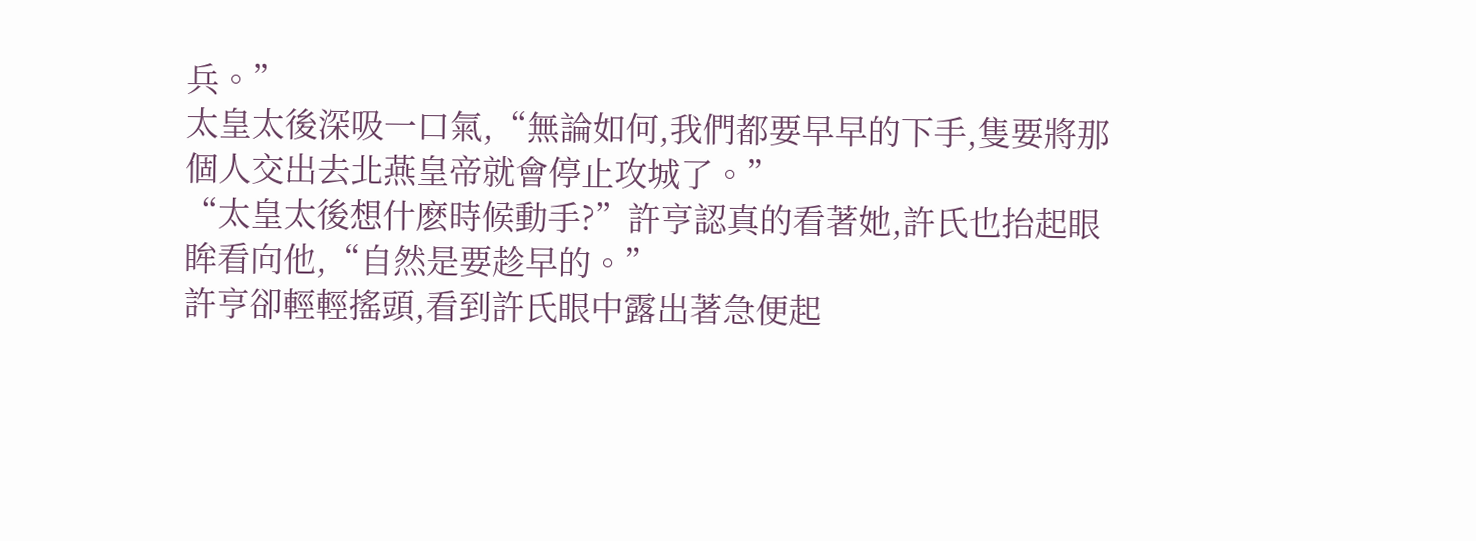兵。”
太皇太後深吸一口氣,“無論如何,我們都要早早的下手,隻要將那個人交出去北燕皇帝就會停止攻城了。”
“太皇太後想什麽時候動手?”許亨認真的看著她,許氏也抬起眼眸看向他,“自然是要趁早的。”
許亨卻輕輕搖頭,看到許氏眼中露出著急便起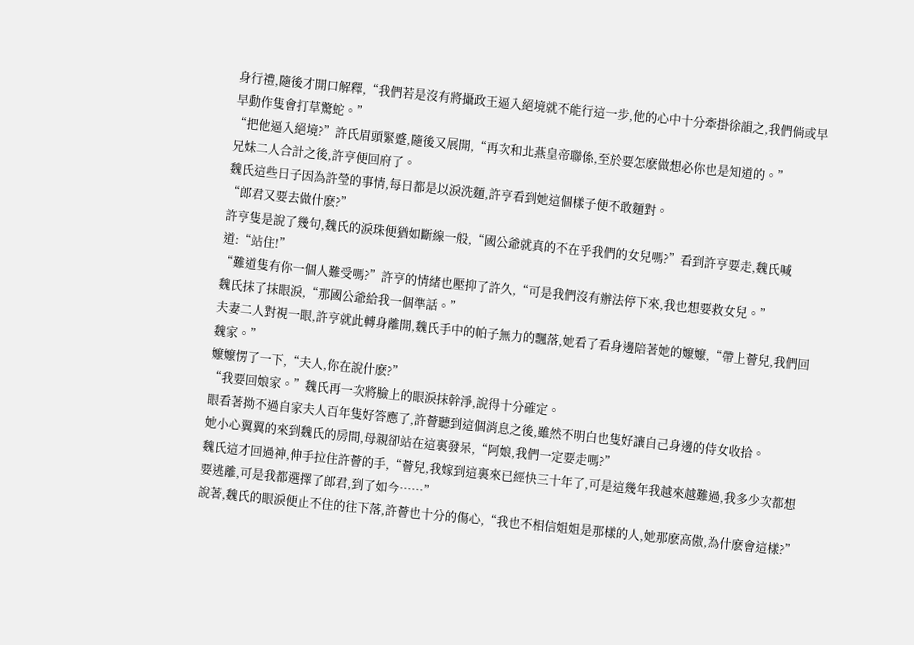身行禮,隨後才開口解釋,“我們若是沒有將攝政王逼入絕境就不能行這一步,他的心中十分牽掛徐韻之,我們倘或早早動作隻會打草驚蛇。”
“把他逼入絕境?”許氏眉頭緊蹙,隨後又展開,“再次和北燕皇帝聯係,至於要怎麽做想必你也是知道的。”
兄妹二人合計之後,許亨便回府了。
魏氏這些日子因為許瑩的事情,每日都是以淚洗麵,許亨看到她這個樣子便不敢麵對。
“郎君又要去做什麽?”
許亨隻是說了幾句,魏氏的淚珠便猶如斷線一般,“國公爺就真的不在乎我們的女兒嗎?”看到許亨要走,魏氏喊道:“站住!”
“難道隻有你一個人難受嗎?”許亨的情緒也壓抑了許久,“可是我們沒有辦法停下來,我也想要救女兒。”
魏氏抹了抹眼淚,“那國公爺給我一個準話。”
夫妻二人對視一眼,許亨就此轉身離開,魏氏手中的帕子無力的飄落,她看了看身邊陪著她的嬤嬤,“帶上薈兒,我們回魏家。”
嬤嬤愣了一下,“夫人,你在說什麽?”
“我要回娘家。”魏氏再一次將臉上的眼淚抹幹淨,說得十分確定。
眼看著拗不過自家夫人百年隻好答應了,許薈聽到這個消息之後,雖然不明白也隻好讓自己身邊的侍女收拾。
她小心翼翼的來到魏氏的房間,母親卻站在這裏發呆,“阿娘,我們一定要走嗎?”
魏氏這才回過神,伸手拉住許薈的手,“薈兒,我嫁到這裏來已經快三十年了,可是這幾年我越來越難過,我多少次都想要逃離,可是我都選擇了郎君,到了如今……”
說著,魏氏的眼淚便止不住的往下落,許薈也十分的傷心,“我也不相信姐姐是那樣的人,她那麽高傲,為什麽會這樣?”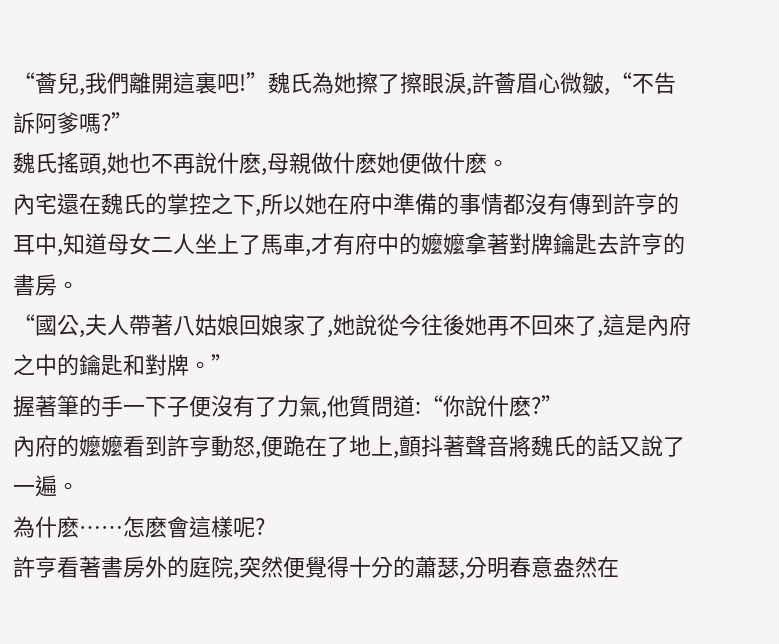“薈兒,我們離開這裏吧!”魏氏為她擦了擦眼淚,許薈眉心微皺,“不告訴阿爹嗎?”
魏氏搖頭,她也不再說什麽,母親做什麽她便做什麽。
內宅還在魏氏的掌控之下,所以她在府中準備的事情都沒有傳到許亨的耳中,知道母女二人坐上了馬車,才有府中的嬤嬤拿著對牌鑰匙去許亨的書房。
“國公,夫人帶著八姑娘回娘家了,她說從今往後她再不回來了,這是內府之中的鑰匙和對牌。”
握著筆的手一下子便沒有了力氣,他質問道:“你說什麽?”
內府的嬤嬤看到許亨動怒,便跪在了地上,顫抖著聲音將魏氏的話又說了一遍。
為什麽……怎麽會這樣呢?
許亨看著書房外的庭院,突然便覺得十分的蕭瑟,分明春意盎然在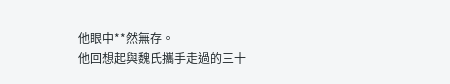他眼中**然無存。
他回想起與魏氏攜手走過的三十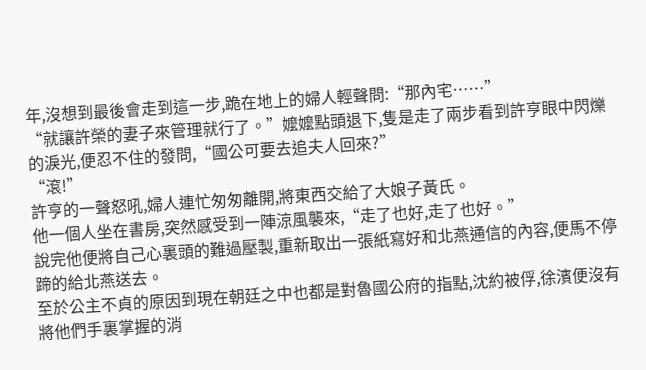年,沒想到最後會走到這一步,跪在地上的婦人輕聲問:“那內宅……”
“就讓許榮的妻子來管理就行了。”嬤嬤點頭退下,隻是走了兩步看到許亨眼中閃爍的淚光,便忍不住的發問,“國公可要去追夫人回來?”
“滾!”
許亨的一聲怒吼,婦人連忙匆匆離開,將東西交給了大娘子黃氏。
他一個人坐在書房,突然感受到一陣涼風襲來,“走了也好,走了也好。”
說完他便將自己心裏頭的難過壓製,重新取出一張紙寫好和北燕通信的內容,便馬不停蹄的給北燕送去。
至於公主不貞的原因到現在朝廷之中也都是對魯國公府的指點,沈約被俘,徐濱便沒有將他們手裏掌握的消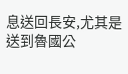息送回長安,尤其是送到魯國公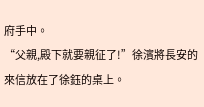府手中。
“父親,殿下就要親征了!”徐濱將長安的來信放在了徐鈺的桌上。